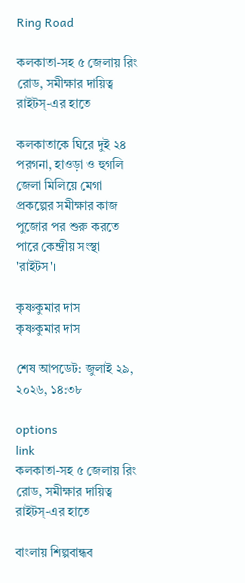Ring Road

কলকাতা-সহ ৫ জেলায় রিং রোড, সমীক্ষার দায়িত্ব রাইটস্-এর হাতে

কলকাতাকে ঘিরে দুই ২৪ পরগনা, হাওড়া ও হুগলি জেলা মিলিয়ে মেগা প্রকল্পের সমীক্ষার কাজ পুজোর পর শুরু করতে পারে কেন্দ্রীয় সংস্থা 'রাইটস'।

কৃষ্ণকুমার দাস
কৃষ্ণকুমার দাস

শেষ আপডেট: জুলাই ২৯, ২০২৬, ১৪:৩৮

options
link
কলকাতা-সহ ৫ জেলায় রিং রোড, সমীক্ষার দায়িত্ব রাইটস্-এর হাতে

বাংলায় শিল্পবান্ধব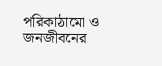পরিকাঠামো ও জনজীবনের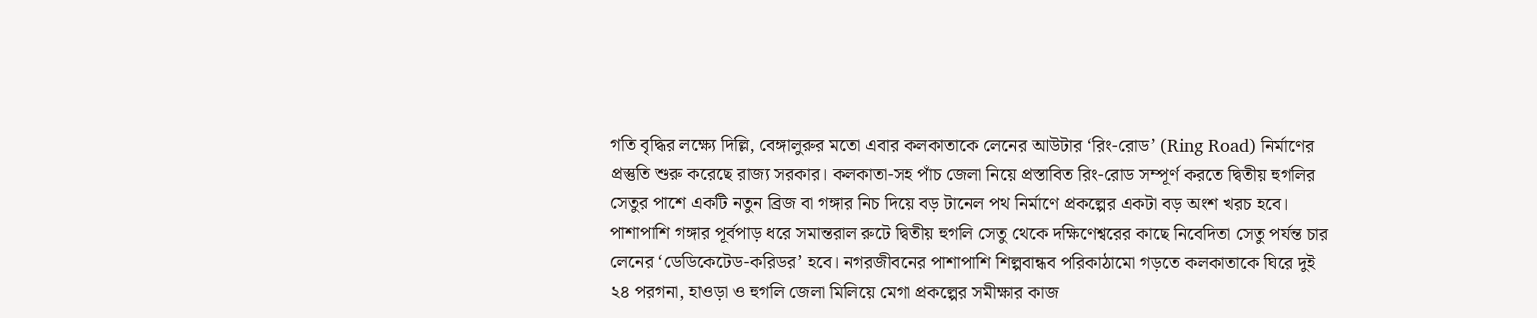গতি বৃদ্ধির লক্ষ্যে দিল্লি, বেঙ্গালুরুর মতো এবার কলকাতাকে লেনের আউটার ‘রিং-রোড’ (Ring Road) নির্মাণের প্রস্তুতি শুরু করেছে রাজ্য সরকার। কলকাতা-সহ পাঁচ জেলা নিয়ে প্রস্তাবিত রিং-রোড সম্পূর্ণ করতে দ্বিতীয় হুগলির সেতুর পাশে একটি নতুন ব্রিজ বা গঙ্গার নিচ দিয়ে বড় টানেল পথ নির্মাণে প্রকল্পের একটা বড় অংশ খরচ হবে। পাশাপাশি গঙ্গার পূর্বপাড় ধরে সমান্তরাল রুটে দ্বিতীয় হুগলি সেতু থেকে দক্ষিণেশ্বরের কাছে নিবেদিতা সেতু পর্যন্ত চার লেনের ‘ডেডিকেটেড-করিডর’ হবে। নগরজীবনের পাশাপাশি শিল্পবান্ধব পরিকাঠামো গড়তে কলকাতাকে ঘিরে দুই ২৪ পরগনা, হাওড়া ও হুগলি জেলা মিলিয়ে মেগা প্রকল্পের সমীক্ষার কাজ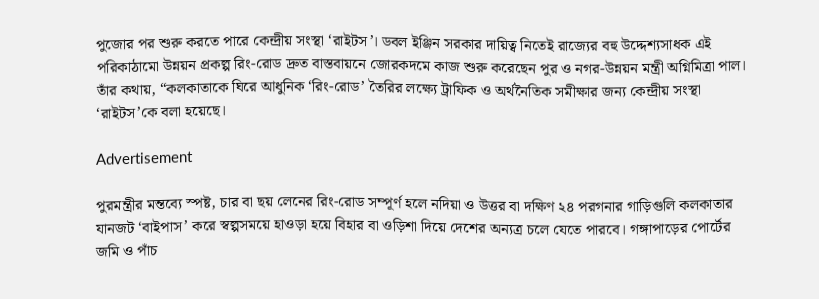পুজোর পর শুরু করতে পারে কেন্দ্রীয় সংস্থা ‘রাইটস’। ডবল ইঞ্জিন সরকার দায়িত্ব নিতেই রাজ্যের বহু উদ্দেশ্যসাধক এই পরিকাঠামো উন্নয়ন প্রকল্প রিং-রোড দ্রুত বাস্তবায়নে জোরকদমে কাজ শুরু করেছেন পুর ও নগর-উন্নয়ন মন্ত্রী অগ্নিমিত্রা পাল। তাঁর কথায়, “কলকাতাকে ঘিরে আধুনিক ‘রিং-রোড’ তৈরির লক্ষ্যে ট্রাফিক ও অর্থনৈতিক সমীক্ষার জন্য কেন্দ্রীয় সংস্থা ‘রাইটস’কে বলা হয়েছে।

Advertisement

পুরমন্ত্রীর মন্তব্যে স্পষ্ট, চার বা ছয় লেনের রিং-রোড সম্পূর্ণ হলে নদিয়া ও উত্তর বা দক্ষিণ ২৪ পরগনার গাড়িগুলি কলকাতার যানজট ‘বাইপাস’ করে স্বল্পসময়ে হাওড়া হয়ে বিহার বা ওড়িশা দিয়ে দেশের অন্যত্র চলে যেতে পারবে। গঙ্গাপাড়ের পোর্টের জমি ও পাঁচ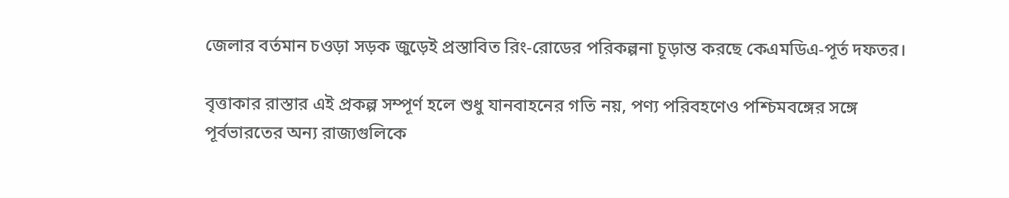জেলার বর্তমান চওড়া সড়ক জুড়েই প্রস্তাবিত রিং-রোডের পরিকল্পনা চূড়ান্ত করছে কেএমডিএ-পূর্ত দফতর।

বৃত্তাকার রাস্তার এই প্রকল্প সম্পূর্ণ হলে শুধু যানবাহনের গতি নয়, পণ্য পরিবহণেও পশ্চিমবঙ্গের সঙ্গে পূর্বভারতের অন্য রাজ্যগুলিকে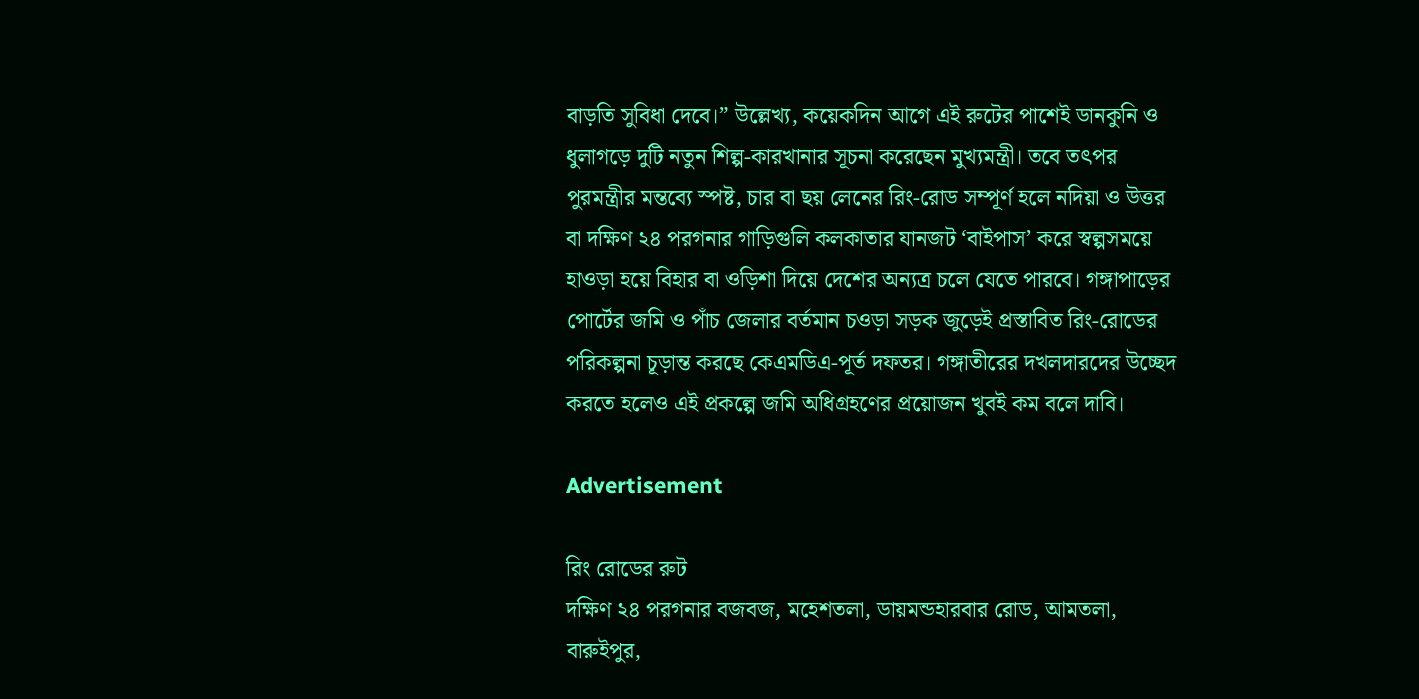বাড়তি সুবিধা দেবে।” উল্লেখ্য, কয়েকদিন আগে এই রুটের পাশেই ডানকুনি ও ধুলাগড়ে দুটি নতুন শিল্প-কারখানার সূচনা করেছেন মুখ্যমন্ত্রী। তবে তৎপর পুরমন্ত্রীর মন্তব্যে স্পষ্ট, চার বা ছয় লেনের রিং-রোড সম্পূর্ণ হলে নদিয়া ও উত্তর বা দক্ষিণ ২৪ পরগনার গাড়িগুলি কলকাতার যানজট ‘বাইপাস’ করে স্বল্পসময়ে হাওড়া হয়ে বিহার বা ওড়িশা দিয়ে দেশের অন্যত্র চলে যেতে পারবে। গঙ্গাপাড়ের পোর্টের জমি ও পাঁচ জেলার বর্তমান চওড়া সড়ক জুড়েই প্রস্তাবিত রিং-রোডের পরিকল্পনা চূড়ান্ত করছে কেএমডিএ-পূর্ত দফতর। গঙ্গাতীরের দখলদারদের উচ্ছেদ করতে হলেও এই প্রকল্পে জমি অধিগ্রহণের প্রয়োজন খুবই কম বলে দাবি।

Advertisement

রিং রোডের রুট
দক্ষিণ ২৪ পরগনার বজবজ, মহেশতলা, ডায়মন্ডহারবার রোড, আমতলা, বারুইপুর,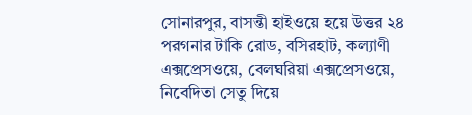সোনারপুর, বাসন্তী হাইওয়ে হয়ে উত্তর ২৪ পরগনার টাকি রোড, বসিরহাট, কল্যাণী এক্সপ্রেসওয়ে, বেলঘরিয়া এক্সপ্রেসওয়ে, নিবেদিতা সেতু দিয়ে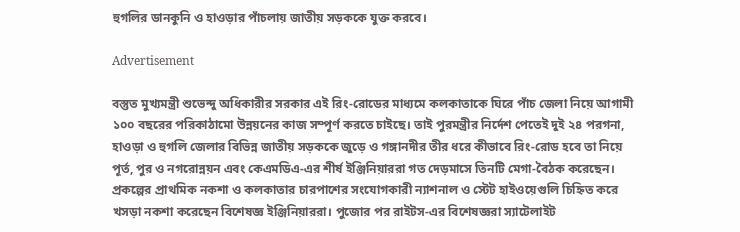হুগলির ডানকুনি ও হাওড়ার পাঁচলায় জাতীয় সড়ককে যুক্ত করবে।

Advertisement

বস্তুত মুখ্যমন্ত্রী শুভেন্দু অধিকারীর সরকার এই রিং-রোডের মাধ্যমে কলকাতাকে ঘিরে পাঁচ জেলা নিয়ে আগামী ১০০ বছরের পরিকাঠামো উন্নয়নের কাজ সম্পূর্ণ করতে চাইছে। তাই পুরমন্ত্রীর নির্দেশ পেতেই দুই ২৪ পরগনা, হাওড়া ও হুগলি জেলার বিভিন্ন জাতীয় সড়ককে জুড়ে ও গঙ্গানদীর তীর ধরে কীভাবে রিং-রোড হবে তা নিয়ে পূর্ত, পুর ও নগরোন্নয়ন এবং কেএমডিএ-এর শীর্ষ ইঞ্জিনিয়াররা গত দেড়মাসে তিনটি মেগা-বৈঠক করেছেন। প্রকল্পের প্রাথমিক নকশা ও কলকাতার চারপাশের সংযোগকারী ন্যাশনাল ও স্টেট হাইওয়েগুলি চিহ্নিত করে খসড়া নকশা করেছেন বিশেষজ্ঞ ইঞ্জিনিয়াররা। পুজোর পর রাইটস-এর বিশেষজ্ঞরা স্যাটেলাইট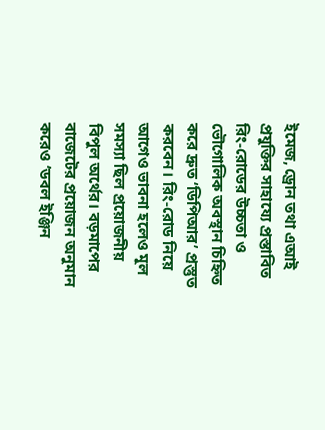ইমেজ, ড্রোন তথা এআই প্রযুক্তির সাহায্যে প্রস্তাবিত রিং-রোডের উচ্চতা ও ভৌগোলিক অবস্থান চিহ্নিত করে দ্রুত ‘ডিপিআর’ প্রস্তুত করবেন। রিং-রোড নিয়ে আগেও ভাবনা হলেও মূল সমস্যা ছিল প্রয়োজনীয় বিপুল অর্থের। বড়মাপের বাজেটের প্রয়োজন অনুমান করেও ‘ডবল ইঞ্জিন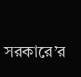সরকারে’র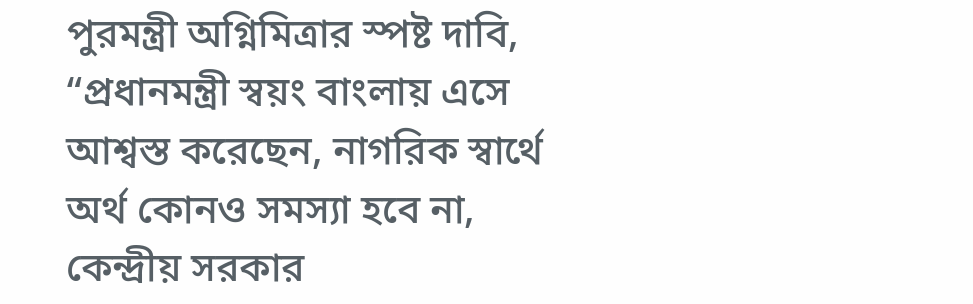পুরমন্ত্রী অগ্নিমিত্রার স্পষ্ট দাবি, “প্রধানমন্ত্রী স্বয়ং বাংলায় এসে আশ্বস্ত করেছেন, নাগরিক স্বার্থে অর্থ কোনও সমস্যা হবে না, কেন্দ্রীয় সরকার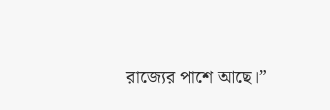রাজ্যের পাশে আছে।”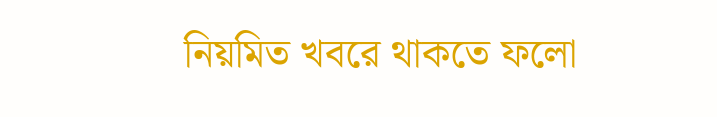নিয়মিত খবরে থাকতে ফলো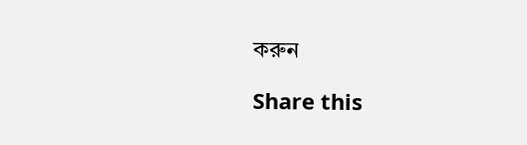করুন

Share this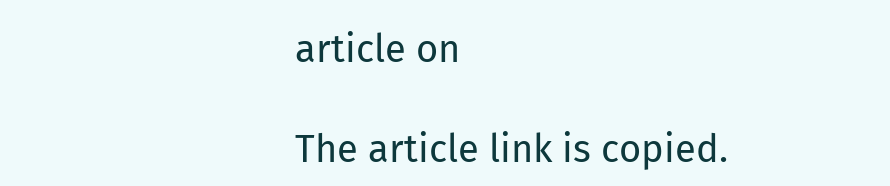article on

The article link is copied.